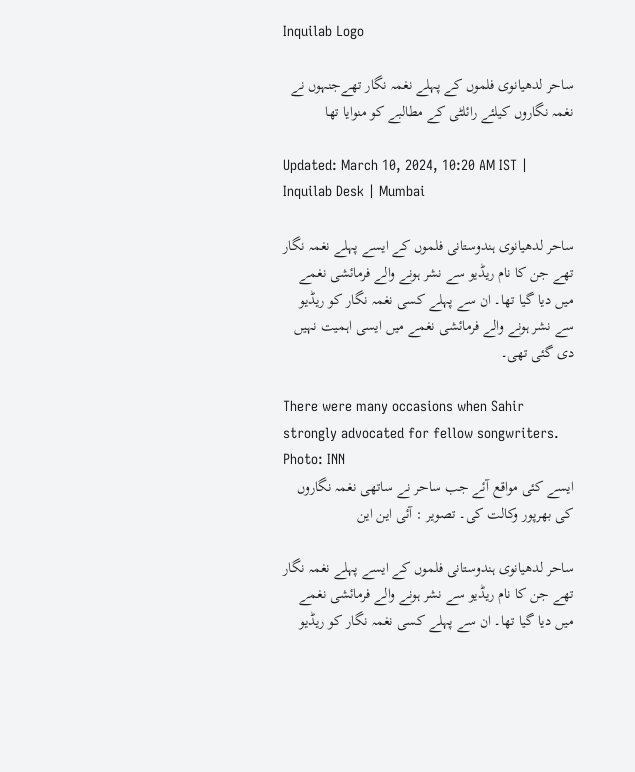Inquilab Logo

ساحر لدھیانوی فلموں کے پہلے نغمہ نگار تھےجنہوں نے نغمہ نگاروں کیلئے رائلٹی کے مطالبے کو منوایا تھا

Updated: March 10, 2024, 10:20 AM IST | Inquilab Desk | Mumbai

ساحر لدھیانوی ہندوستانی فلموں کے ایسے پہلے نغمہ نگار تھے جن کا نام ریڈیو سے نشر ہونے والے فرمائشی نغمے میں دیا گیا تھا۔ ان سے پہلے کسی نغمہ نگار کو ریڈیو سے نشر ہونے والے فرمائشی نغمے میں ایسی اہمیت نہیں دی گئی تھی۔

There were many occasions when Sahir strongly advocated for fellow songwriters. Photo: INN
ایسے کئی مواقع آئے جب ساحر نے ساتھی نغمہ نگاروں کی بھرپور وکالت کی۔ تصویر : آئی این این

ساحر لدھیانوی ہندوستانی فلموں کے ایسے پہلے نغمہ نگار تھے جن کا نام ریڈیو سے نشر ہونے والے فرمائشی نغمے میں دیا گیا تھا۔ ان سے پہلے کسی نغمہ نگار کو ریڈیو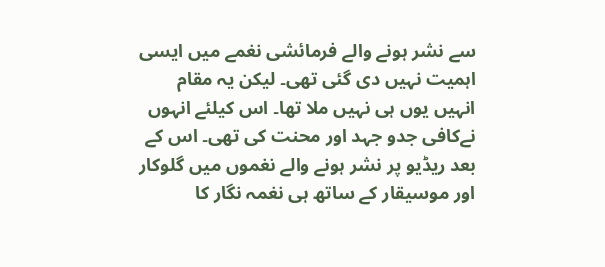سے نشر ہونے والے فرمائشی نغمے میں ایسی اہمیت نہیں دی گئی تھی۔ لیکن یہ مقام انہیں یوں ہی نہیں ملا تھا۔ اس کیلئے انہوں نےکافی جدو جہد اور محنت کی تھی۔ اس کے بعد ریڈیو پر نشر ہونے والے نغموں میں گلوکار اور موسیقار کے ساتھ ہی نغمہ نگار کا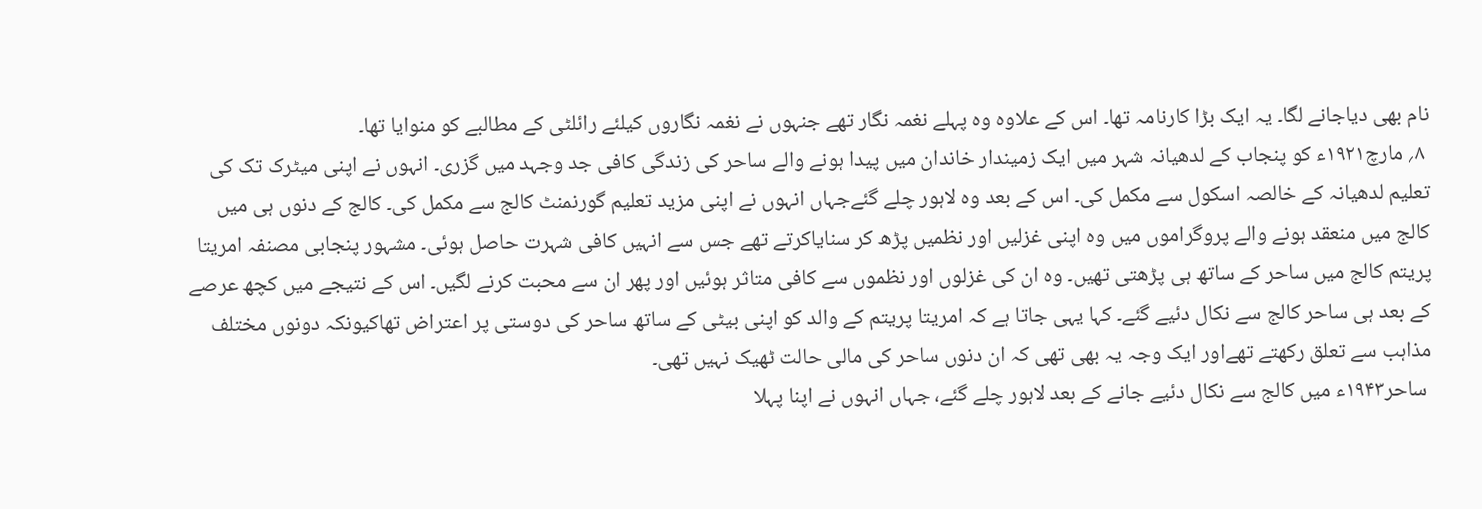نام بھی دیاجانے لگا۔ یہ ایک بڑا کارنامہ تھا۔ اس کے علاوہ وہ پہلے نغمہ نگار تھے جنہوں نے نغمہ نگاروں کیلئے رائلٹی کے مطالبے کو منوایا تھا۔
 ۸؍ مارچ۱۹۲۱ء کو پنجاب کے لدھیانہ شہر میں ایک زمیندار خاندان میں پیدا ہونے والے ساحر کی زندگی کافی جد وجہد میں گزری۔ انہوں نے اپنی میٹرک تک کی تعلیم لدھیانہ کے خالصہ اسکول سے مکمل کی۔ اس کے بعد وہ لاہور چلے گئےجہاں انہوں نے اپنی مزید تعلیم گورنمنٹ کالج سے مکمل کی۔ کالج کے دنوں ہی میں کالج میں منعقد ہونے والے پروگراموں میں وہ اپنی غزلیں اور نظمیں پڑھ کر سنایاکرتے تھے جس سے انہیں کافی شہرت حاصل ہوئی۔ مشہور پنجابی مصنفہ امریتا پریتم کالج میں ساحر کے ساتھ ہی پڑھتی تھیں۔ وہ ان کی غزلوں اور نظموں سے کافی متاثر ہوئیں اور پھر ان سے محبت کرنے لگیں۔ اس کے نتیجے میں کچھ عرصے کے بعد ہی ساحر کالج سے نکال دئیے گئے۔ کہا یہی جاتا ہے کہ امریتا پریتم کے والد کو اپنی بیٹی کے ساتھ ساحر کی دوستی پر اعتراض تھاکیونکہ دونوں مختلف مذاہب سے تعلق رکھتے تھےاور ایک وجہ یہ بھی تھی کہ ان دنوں ساحر کی مالی حالت ٹھیک نہیں تھی۔
 ساحر۱۹۴۳ء میں کالج سے نکال دئیے جانے کے بعد لاہور چلے گئے، جہاں انہوں نے اپنا پہلا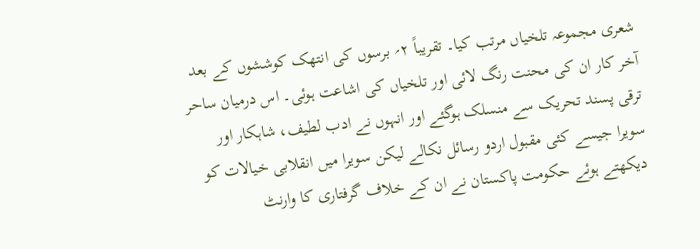شعری مجموعہ تلخیاں مرتب کیا۔ تقریباً ۲؍ برسوں کی انتھک کوششوں کے بعد آخر کار ان کی محنت رنگ لائی اور تلخیاں کی اشاعت ہوئی۔ اس درمیان ساحر ترقی پسند تحریک سے منسلک ہوگئے اور انہوں نے ادب لطیف، شاہکار اور سویرا جیسے کئی مقبول اردو رسائل نکالے لیکن سویرا میں انقلابی خیالات کو دیکھتے ہوئے حکومت پاکستان نے ان کے خلاف گرفتاری کا وارنٹ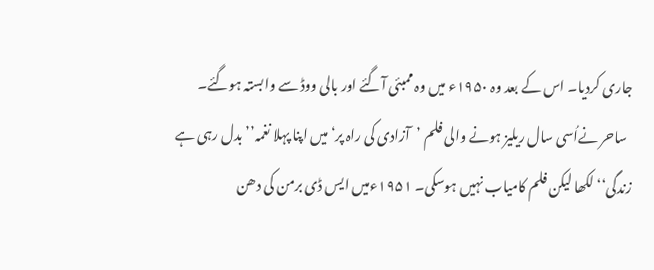جاری کردیا۔ اس کے بعد وہ ۱۹۵۰ء میں وہ ممبئی آگئے اور بالی ووڈ سے وابستہ ہوگئے۔
  ساحر نےاُسی سال ریلیز ہونے والی فلم ’آزادی کی راہ پر‘ میں اپنا پہلا نغمہ’’ بدل رہی ہے زندگی‘‘ لکھا لیکن فلم کامیاب نہیں ہوسکی۔ ۱۹۵۱ءمیں ایس ڈی برمن کی دھن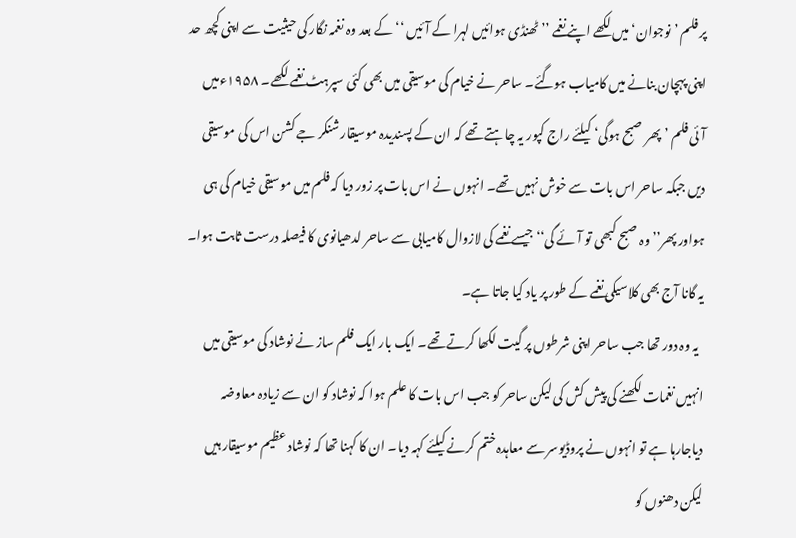پر فلم ’نوجوان‘ میں لکھے اپنے نغمے ’’ٹھنڈی ہوائیں لہرا کے آئیں ‘‘ کے بعد وہ نغمہ نگار کی حیثیت سے اپنی کچھ حد اپنی پہچان بنانے میں کامیاب ہوگئے۔ ساحر نے خیام کی موسیقی میں بھی کئی سپرہٹ نغمے لکھے۔ ۱۹۵۸ءمیں آئی فلم ’پھر صبح ہوگی‘ کیلئے راج کپور یہ چاہتے تھے کہ ان کے پسندیدہ موسیقار شنکر جے کشن اس کی موسیقی دیں جبکہ ساحر اس بات سے خوش نہیں تھے۔ انہوں نے اس بات پر زور دیا کہ فلم میں موسیقی خیام کی ہی ہواور پھر’’وہ صبح کبھی تو آئے گی‘‘ جیسے نغمے کی لازوال کامیابی سے ساحر لدھیانوی کا فیصلہ درست ثابت ہوا۔ یہ گانا آج بھی کلاسیکی نغمے کے طور پر یاد کیا جاتا ہے۔
  یہ وہ دور تھا جب ساحر اپنی شرطوں پر گیت لکھا کرتے تھے۔ ایک بار ایک فلم ساز نے نوشاد کی موسیقی میں انہیں نغمات لکھنے کی پیش کش کی لیکن ساحر کو جب اس بات کا علم ہوا کہ نوشاد کو ان سے زیادہ معاوضہ دیاجارہا ہے تو انہوں نے پروڈیوسر سے معاہدہ ختم کرنے کیلئے کہہ دیا۔ ان کا کہنا تھا کہ نوشاد عظیم موسیقار ہیں لیکن دھنوں کو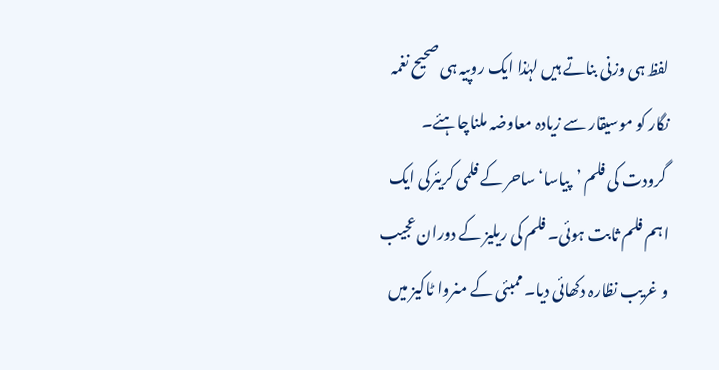لفظ ہی وزنی بناتے ہیں لہٰذا ایک روپیہ ہی صحیح نغمہ نگار کو موسیقار سے زیادہ معاوضہ ملناچاہئے۔
 گرودت کی فلم ’پیاسا‘ ساحر کے فلمی کریئرکی ایک اہم فلم ثابت ہوئی۔ فلم کی ریلیز کے دوران عجیب و غریب نظارہ دکھائی دیا۔ ممبئی کے منروا ٹاکیز میں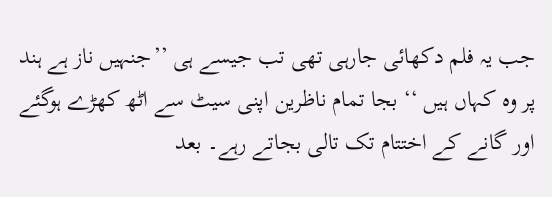جب یہ فلم دکھائی جارہی تھی تب جیسے ہی ’’جنہیں ناز ہے ہند پر وہ کہاں ہیں ‘‘ بجا تمام ناظرین اپنی سیٹ سے اٹھ کھڑے ہوگئے اور گانے کے اختتام تک تالی بجاتے رہے۔ بعد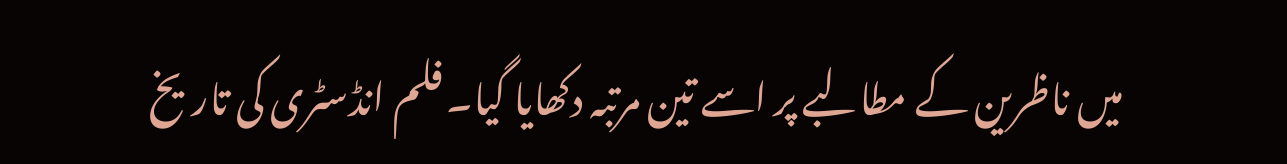میں ناظرین کے مطالبے پر اسے تین مرتبہ دکھایا گیا۔ فلم انڈسٹری کی تاریخ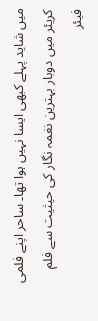میں شاید پہلے کبھی ایسا نہیں ہوا تھا۔ ساحر اپنے فلمی کریئر میں دوبار بہترین نغمہ نگار کی حیثیت سے فلم فیئر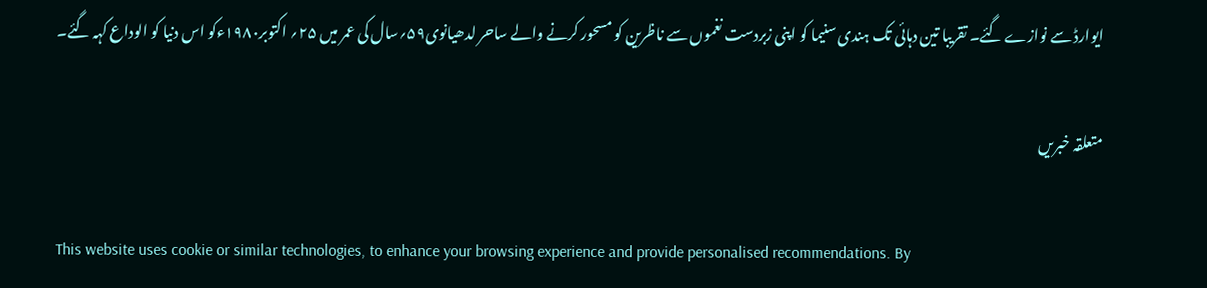ایوارڈ سے نوازے گئے۔ تقریبا تین دہائی تک ہندی سنیما کو اپنی زبردست نغموں سے ناظرین کو مسحور کرنے والے ساحر لدھیانوی۵۹؍سال کی عمر میں ۲۵؍ اکتوبر۱۹۸۰ءکو اس دنیا کو الوداع کہہ گئے۔

متعلقہ خبریں

This website uses cookie or similar technologies, to enhance your browsing experience and provide personalised recommendations. By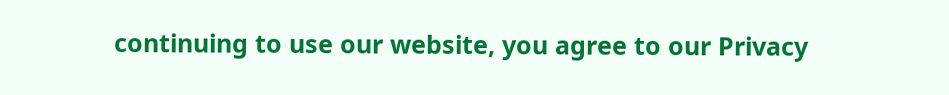continuing to use our website, you agree to our Privacy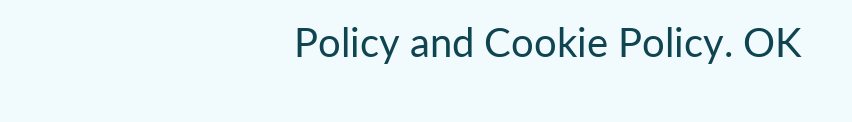Policy and Cookie Policy. OK